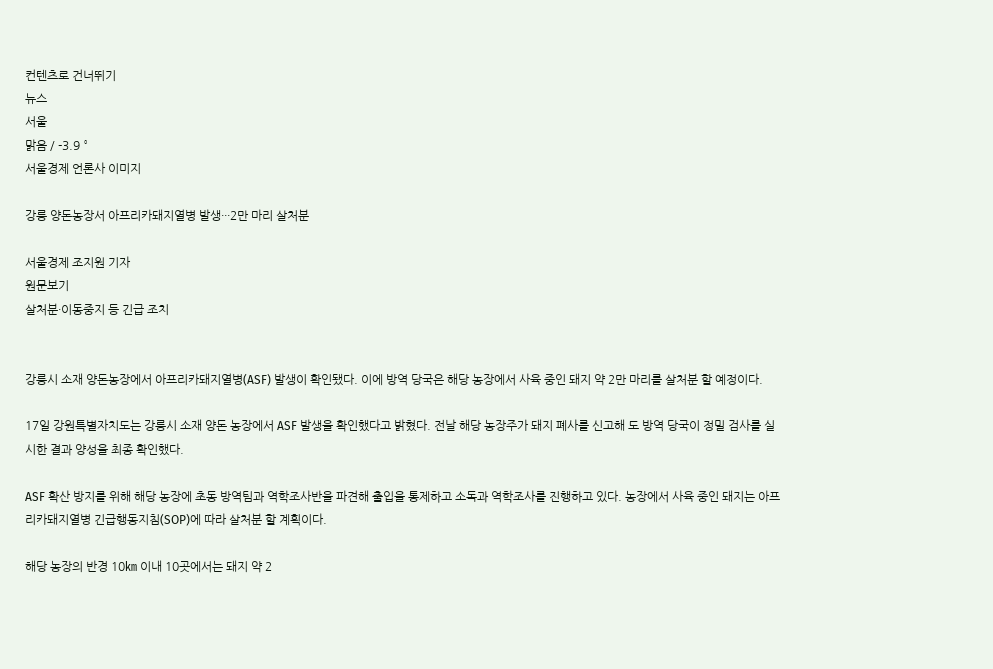컨텐츠로 건너뛰기
뉴스
서울
맑음 / -3.9 °
서울경제 언론사 이미지

강릉 양돈농장서 아프리카돼지열병 발생···2만 마리 살처분

서울경제 조지원 기자
원문보기
살처분·이동중지 등 긴급 조치


강릉시 소재 양돈농장에서 아프리카돼지열병(ASF) 발생이 확인됐다. 이에 방역 당국은 해당 농장에서 사육 중인 돼지 약 2만 마리를 살처분 할 예정이다.

17일 강원특별자치도는 강릉시 소재 양돈 농장에서 ASF 발생을 확인했다고 밝혔다. 전날 해당 농장주가 돼지 폐사를 신고해 도 방역 당국이 정밀 검사를 실시한 결과 양성을 최종 확인했다.

ASF 확산 방지를 위해 해당 농장에 초동 방역팀과 역학조사반을 파견해 출입을 통제하고 소독과 역학조사를 진행하고 있다. 농장에서 사육 중인 돼지는 아프리카돼지열병 긴급행동지침(SOP)에 따라 살처분 할 계획이다.

해당 농장의 반경 10㎞ 이내 10곳에서는 돼지 약 2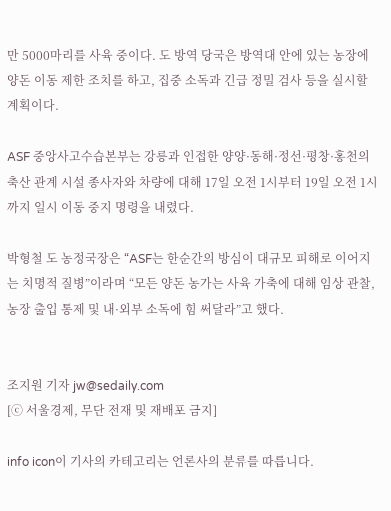만 5000마리를 사육 중이다. 도 방역 당국은 방역대 안에 있는 농장에 양돈 이동 제한 조치를 하고, 집중 소독과 긴급 정밀 검사 등을 실시할 계획이다.

ASF 중앙사고수습본부는 강릉과 인접한 양양·동해·정선·평창·홍천의 축산 관계 시설 종사자와 차량에 대해 17일 오전 1시부터 19일 오전 1시까지 일시 이동 중지 명령을 내렸다.

박형철 도 농정국장은 “ASF는 한순간의 방심이 대규모 피해로 이어지는 치명적 질병”이라며 “모든 양돈 농가는 사육 가축에 대해 임상 관찰, 농장 출입 통제 및 내·외부 소독에 힘 써달라”고 했다.


조지원 기자 jw@sedaily.com
[ⓒ 서울경제, 무단 전재 및 재배포 금지]

info icon이 기사의 카테고리는 언론사의 분류를 따릅니다.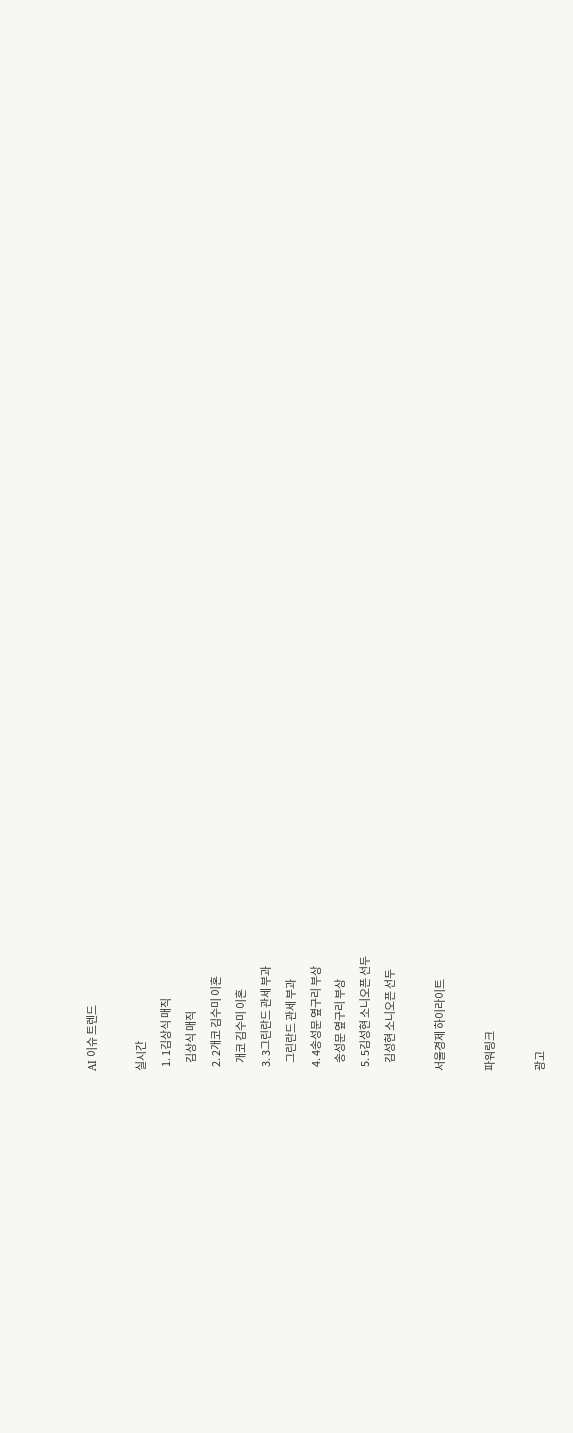AI 이슈 트렌드

실시간
  1. 1김상식 매직
    김상식 매직
  2. 2개코 김수미 이혼
    개코 김수미 이혼
  3. 3그린란드 관세 부과
    그린란드 관세 부과
  4. 4송성문 옆구리 부상
    송성문 옆구리 부상
  5. 5김성현 소니오픈 선두
    김성현 소니오픈 선두

서울경제 하이라이트

파워링크

광고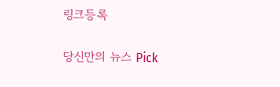링크등록

당신만의 뉴스 Pick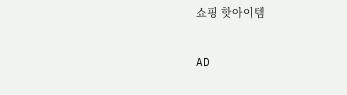쇼핑 핫아이템

AD